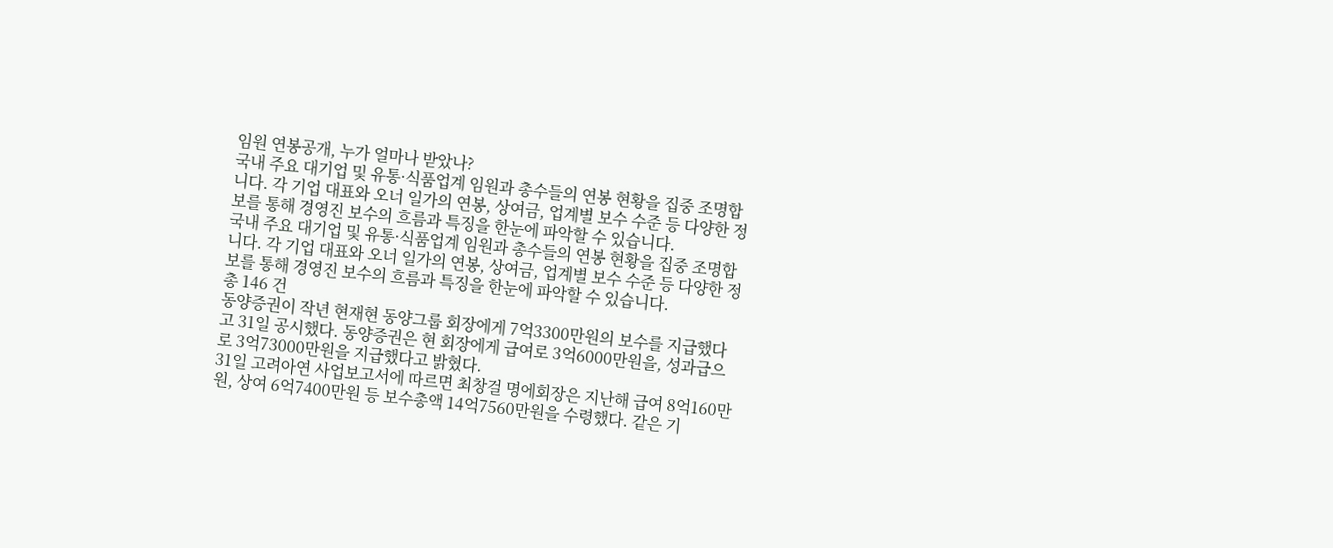임원 연봉공개, 누가 얼마나 받았나?
국내 주요 대기업 및 유통·식품업계 임원과 총수들의 연봉 현황을 집중 조명합니다. 각 기업 대표와 오너 일가의 연봉, 상여금, 업계별 보수 수준 등 다양한 정보를 통해 경영진 보수의 흐름과 특징을 한눈에 파악할 수 있습니다.
국내 주요 대기업 및 유통·식품업계 임원과 총수들의 연봉 현황을 집중 조명합니다. 각 기업 대표와 오너 일가의 연봉, 상여금, 업계별 보수 수준 등 다양한 정보를 통해 경영진 보수의 흐름과 특징을 한눈에 파악할 수 있습니다.
총 146 건
동양증권이 작년 현재현 동양그룹 회장에게 7억3300만원의 보수를 지급했다고 31일 공시했다. 동양증권은 현 회장에게 급여로 3억6000만원을, 성과급으로 3억73000만원을 지급했다고 밝혔다.
31일 고려아연 사업보고서에 따르면 최창걸 명에회장은 지난해 급여 8억160만원, 상여 6억7400만원 등 보수총액 14억7560만원을 수령했다. 같은 기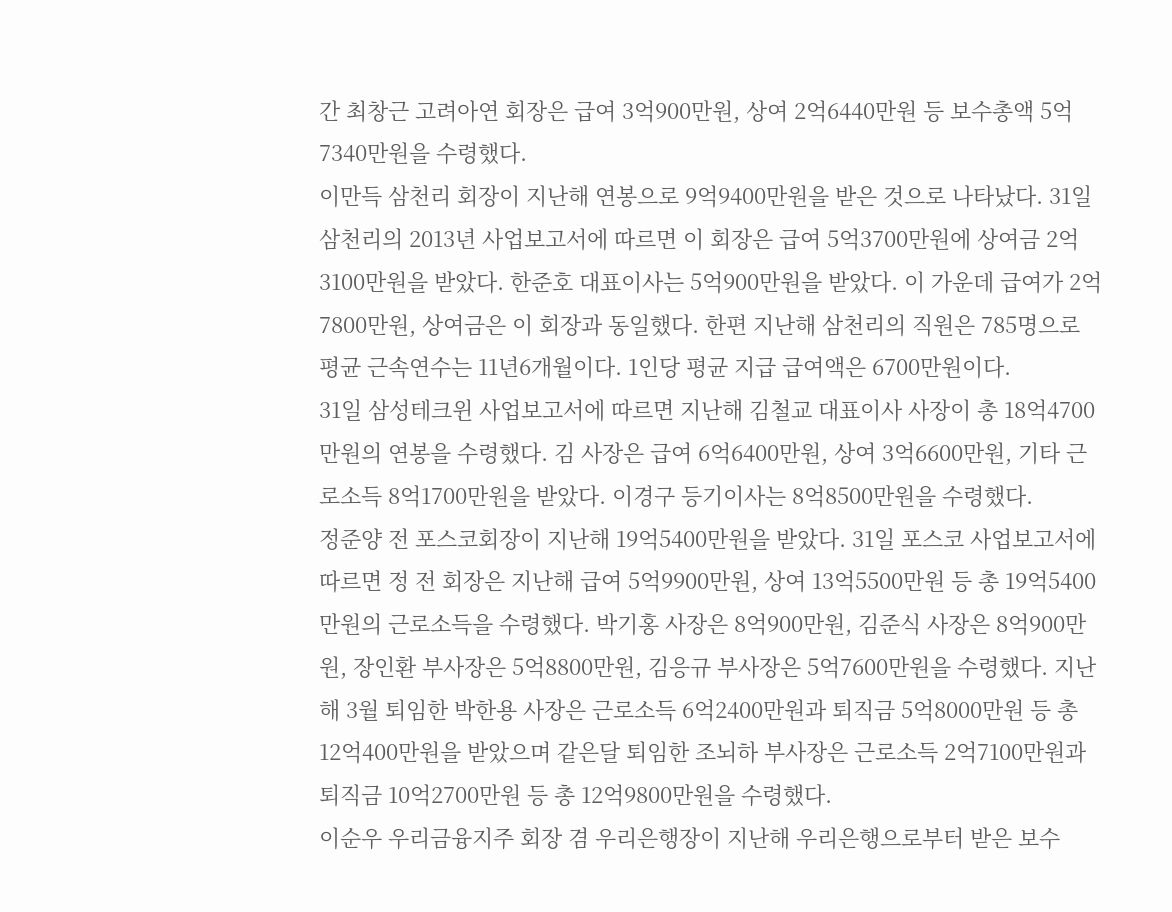간 최창근 고려아연 회장은 급여 3억900만원, 상여 2억6440만원 등 보수총액 5억7340만원을 수령했다.
이만득 삼천리 회장이 지난해 연봉으로 9억9400만원을 받은 것으로 나타났다. 31일 삼천리의 2013년 사업보고서에 따르면 이 회장은 급여 5억3700만원에 상여금 2억3100만원을 받았다. 한준호 대표이사는 5억900만원을 받았다. 이 가운데 급여가 2억7800만원, 상여금은 이 회장과 동일했다. 한편 지난해 삼천리의 직원은 785명으로 평균 근속연수는 11년6개월이다. 1인당 평균 지급 급여액은 6700만원이다.
31일 삼성테크윈 사업보고서에 따르면 지난해 김철교 대표이사 사장이 총 18억4700만원의 연봉을 수령했다. 김 사장은 급여 6억6400만원, 상여 3억6600만원, 기타 근로소득 8억1700만원을 받았다. 이경구 등기이사는 8억8500만원을 수령했다.
정준양 전 포스코회장이 지난해 19억5400만원을 받았다. 31일 포스코 사업보고서에 따르면 정 전 회장은 지난해 급여 5억9900만원, 상여 13억5500만원 등 총 19억5400만원의 근로소득을 수령했다. 박기홍 사장은 8억900만원, 김준식 사장은 8억900만원, 장인환 부사장은 5억8800만원, 김응규 부사장은 5억7600만원을 수령했다. 지난해 3월 퇴임한 박한용 사장은 근로소득 6억2400만원과 퇴직금 5억8000만원 등 총 12억400만원을 받았으며 같은달 퇴임한 조뇌하 부사장은 근로소득 2억7100만원과 퇴직금 10억2700만원 등 총 12억9800만원을 수령했다.
이순우 우리금융지주 회장 겸 우리은행장이 지난해 우리은행으로부터 받은 보수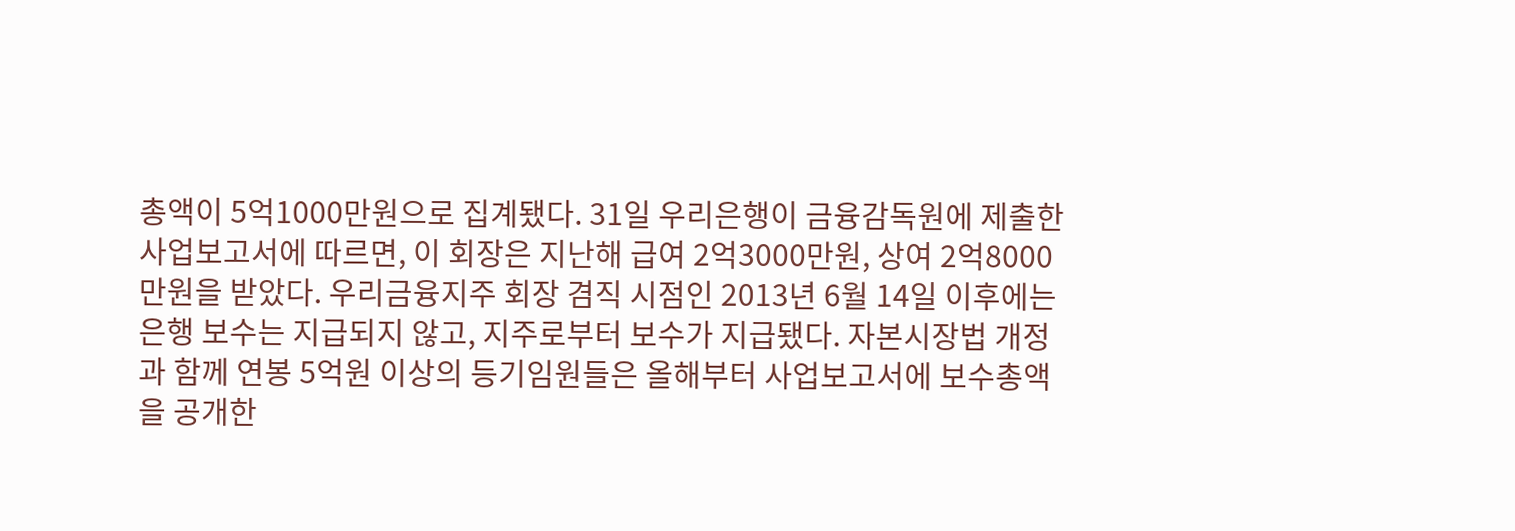총액이 5억1000만원으로 집계됐다. 31일 우리은행이 금융감독원에 제출한 사업보고서에 따르면, 이 회장은 지난해 급여 2억3000만원, 상여 2억8000만원을 받았다. 우리금융지주 회장 겸직 시점인 2013년 6월 14일 이후에는 은행 보수는 지급되지 않고, 지주로부터 보수가 지급됐다. 자본시장법 개정과 함께 연봉 5억원 이상의 등기임원들은 올해부터 사업보고서에 보수총액을 공개한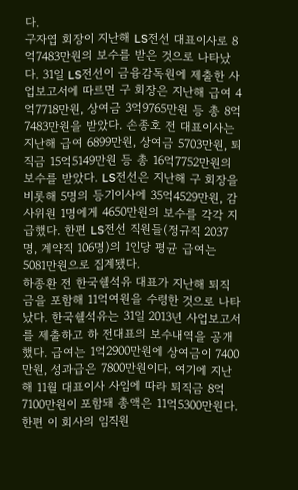다.
구자엽 회장이 지난해 LS전선 대표이사로 8억7483만원의 보수를 받은 것으로 나타났다. 31일 LS전선이 금융감독원에 제출한 사업보고서에 따르면 구 회장은 지난해 급여 4억7718만원, 상여금 3억9765만원 등 총 8억7483만원을 받았다. 손종호 전 대표이사는 지난해 급여 6899만원, 상여금 5703만원, 퇴직금 15억5149만원 등 총 16억7752만원의 보수를 받았다. LS전선은 지난해 구 회장을 비롯해 5명의 등기이사에 35억4529만원, 감사위원 1명에게 4650만원의 보수를 각각 지급했다. 한편 LS전선 직원들(정규직 2037명, 계약직 106명)의 1인당 평균 급여는 5081만원으로 집계됐다.
하종환 전 한국쉘석유 대표가 지난해 퇴직금을 포함해 11억여원을 수령한 것으로 나타났다. 한국쉘석유는 31일 2013년 사업보고서를 제출하고 하 전대표의 보수내역을 공개했다. 급여는 1억2900만원에 상여금이 7400만원, 성과급은 7800만원이다. 여기에 지난해 11월 대표이사 사임에 따라 퇴직금 8억7100만원이 포함돼 총액은 11억5300만원다. 한편 이 회사의 임직원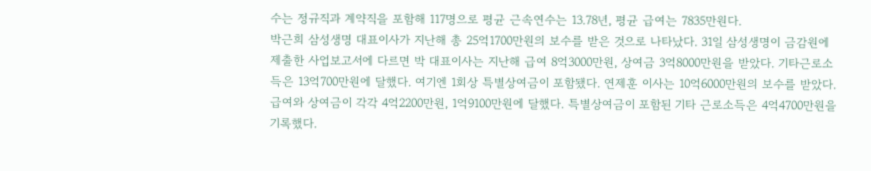수는 정규직과 계약직을 포함해 117명으로 평균 근속연수는 13.78년, 평균 급여는 7835만원다.
박근희 삼성생명 대표이사가 지난해 총 25억1700만원의 보수를 받은 것으로 나타났다. 31일 삼성생명이 금감원에 제출한 사업보고서에 다르면 박 대표이사는 지난해 급여 8억3000만원, 상여금 3억8000만원을 받았다. 기타근로소득은 13억700만원에 달했다. 여기엔 1회상 특별상여금이 포함됐다. 연제훈 이사는 10억6000만원의 보수를 받았다. 급여와 상여금이 각각 4억2200만원, 1억9100만원에 달했다. 특별상여금이 포함된 기타 근로소득은 4억4700만원을 기록했다.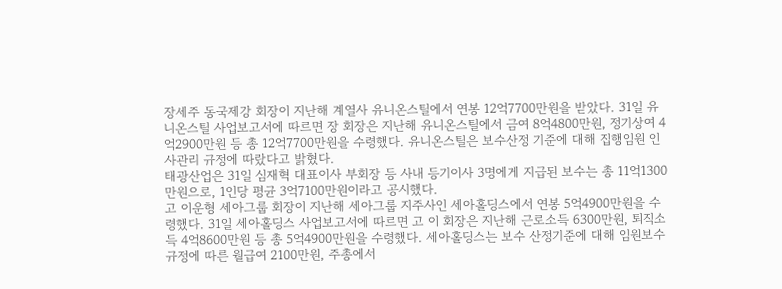장세주 동국제강 회장이 지난해 계열사 유니온스틸에서 연봉 12억7700만원을 받았다. 31일 유니온스틸 사업보고서에 따르면 장 회장은 지난해 유니온스틸에서 금여 8억4800만원, 정기상여 4억2900만원 등 총 12억7700만원을 수령했다. 유니온스틸은 보수산정 기준에 대해 집행임원 인사관리 규정에 따랐다고 밝혔다.
태광산업은 31일 심재혁 대표이사 부회장 등 사내 등기이사 3명에게 지급된 보수는 총 11억1300만원으로, 1인당 평균 3억7100만원이라고 공시했다.
고 이운형 세아그룹 회장이 지난해 세아그룹 지주사인 세아홀딩스에서 연봉 5억4900만원을 수령했다. 31일 세아홀딩스 사업보고서에 따르면 고 이 회장은 지난해 근로소득 6300만원, 퇴직소득 4억8600만원 등 총 5억4900만원을 수령했다. 세아홀딩스는 보수 산정기준에 대해 임원보수 규정에 따른 월급여 2100만원, 주총에서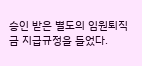승인 받은 별도의 임원퇴직금 지급규정을 들었다.